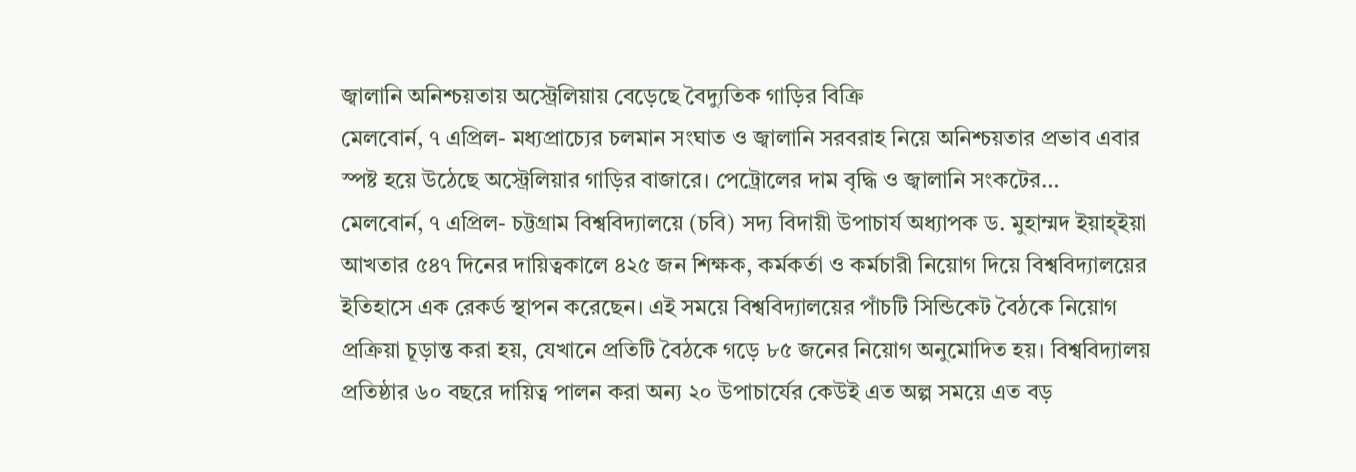জ্বালানি অনিশ্চয়তায় অস্ট্রেলিয়ায় বেড়েছে বৈদ্যুতিক গাড়ির বিক্রি
মেলবোর্ন, ৭ এপ্রিল- মধ্যপ্রাচ্যের চলমান সংঘাত ও জ্বালানি সরবরাহ নিয়ে অনিশ্চয়তার প্রভাব এবার স্পষ্ট হয়ে উঠেছে অস্ট্রেলিয়ার গাড়ির বাজারে। পেট্রোলের দাম বৃদ্ধি ও জ্বালানি সংকটের…
মেলবোর্ন, ৭ এপ্রিল- চট্টগ্রাম বিশ্ববিদ্যালয়ে (চবি) সদ্য বিদায়ী উপাচার্য অধ্যাপক ড. মুহাম্মদ ইয়াহ্ইয়া আখতার ৫৪৭ দিনের দায়িত্বকালে ৪২৫ জন শিক্ষক, কর্মকর্তা ও কর্মচারী নিয়োগ দিয়ে বিশ্ববিদ্যালয়ের ইতিহাসে এক রেকর্ড স্থাপন করেছেন। এই সময়ে বিশ্ববিদ্যালয়ের পাঁচটি সিন্ডিকেট বৈঠকে নিয়োগ প্রক্রিয়া চূড়ান্ত করা হয়, যেখানে প্রতিটি বৈঠকে গড়ে ৮৫ জনের নিয়োগ অনুমোদিত হয়। বিশ্ববিদ্যালয় প্রতিষ্ঠার ৬০ বছরে দায়িত্ব পালন করা অন্য ২০ উপাচার্যের কেউই এত অল্প সময়ে এত বড়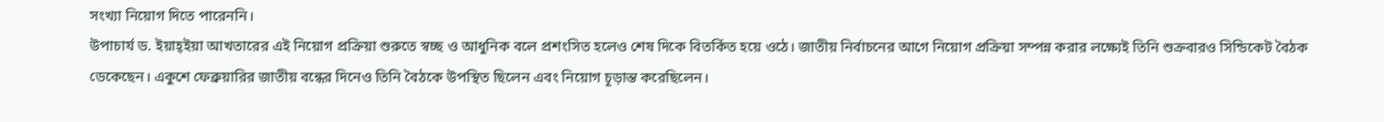সংখ্যা নিয়োগ দিতে পারেননি।
উপাচার্য ড. ইয়াহ্ইয়া আখতারের এই নিয়োগ প্রক্রিয়া শুরুতে স্বচ্ছ ও আধুনিক বলে প্রশংসিত হলেও শেষ দিকে বিতর্কিত হয়ে ওঠে। জাতীয় নির্বাচনের আগে নিয়োগ প্রক্রিয়া সম্পন্ন করার লক্ষ্যেই তিনি শুক্রবারও সিন্ডিকেট বৈঠক ডেকেছেন। একুশে ফেব্রুয়ারির জাতীয় বন্ধের দিনেও তিনি বৈঠকে উপস্থিত ছিলেন এবং নিয়োগ চূড়ান্ত করেছিলেন।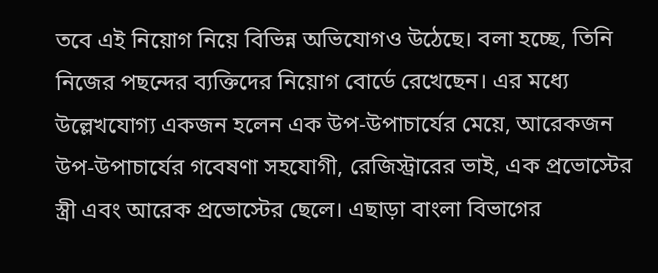তবে এই নিয়োগ নিয়ে বিভিন্ন অভিযোগও উঠেছে। বলা হচ্ছে, তিনি নিজের পছন্দের ব্যক্তিদের নিয়োগ বোর্ডে রেখেছেন। এর মধ্যে উল্লেখযোগ্য একজন হলেন এক উপ-উপাচার্যের মেয়ে, আরেকজন উপ-উপাচার্যের গবেষণা সহযোগী, রেজিস্ট্রারের ভাই, এক প্রভোস্টের স্ত্রী এবং আরেক প্রভোস্টের ছেলে। এছাড়া বাংলা বিভাগের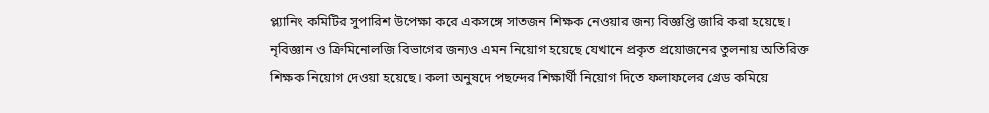প্ল্যানিং কমিটির সুপারিশ উপেক্ষা করে একসঙ্গে সাতজন শিক্ষক নেওয়ার জন্য বিজ্ঞপ্তি জারি করা হয়েছে। নৃবিজ্ঞান ও ক্রিমিনোলজি বিভাগের জন্যও এমন নিয়োগ হয়েছে যেখানে প্রকৃত প্রয়োজনের তুলনায় অতিরিক্ত শিক্ষক নিয়োগ দেওয়া হয়েছে। কলা অনুষদে পছন্দের শিক্ষার্থী নিয়োগ দিতে ফলাফলের গ্রেড কমিয়ে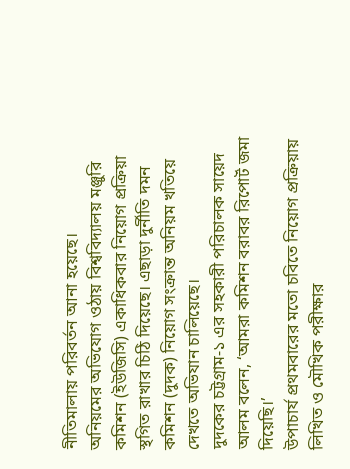নীতিমালায় পরিবর্তন আনা হয়েছে।
অনিয়মের অভিযোগ ওঠায় বিশ্ববিদ্যালয় মঞ্জুরি কমিশন (ইউজিসি) একাধিকবার নিয়োগ প্রক্রিয়া স্থগিত রাখার চিঠি দিয়েছে। এছাড়া দুর্নীতি দমন কমিশন (দুদক) নিয়োগ সংক্রান্ত অনিয়ম খতিয়ে দেখতে অভিযান চালিয়েছে।
দুদকের চট্টগ্রাম-১ এর সহকারী পরিচালক সায়েদ আলম বলেন, ‘আমরা কমিশন বরাবর রিপোর্ট জমা দিয়েছি।’
উপাচার্য প্রথমবারের মতো চবিতে নিয়োগ প্রক্রিয়ায় লিখিত ও মৌখিক পরীক্ষার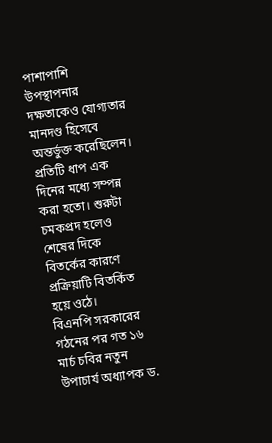পাশাপাশি উপস্থাপনার দক্ষতাকেও যোগ্যতার মানদণ্ড হিসেবে অন্তর্ভুক্ত করেছিলেন। প্রতিটি ধাপ এক দিনের মধ্যে সম্পন্ন করা হতো। শুরুটা চমকপ্রদ হলেও শেষের দিকে বিতর্কের কারণে প্রক্রিয়াটি বিতর্কিত হয়ে ওঠে।
বিএনপি সরকারের গঠনের পর গত ১৬ মার্চ চবির নতুন উপাচার্য অধ্যাপক ড.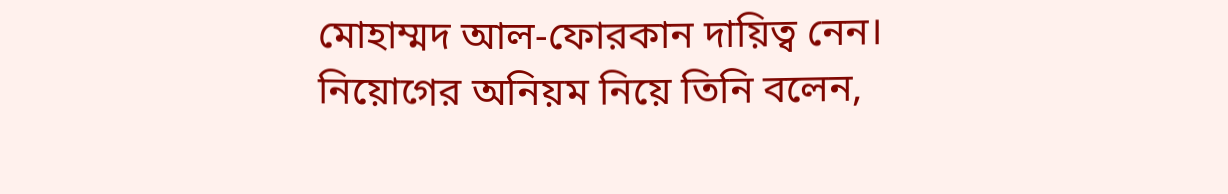মোহাম্মদ আল-ফোরকান দায়িত্ব নেন।
নিয়োগের অনিয়ম নিয়ে তিনি বলেন,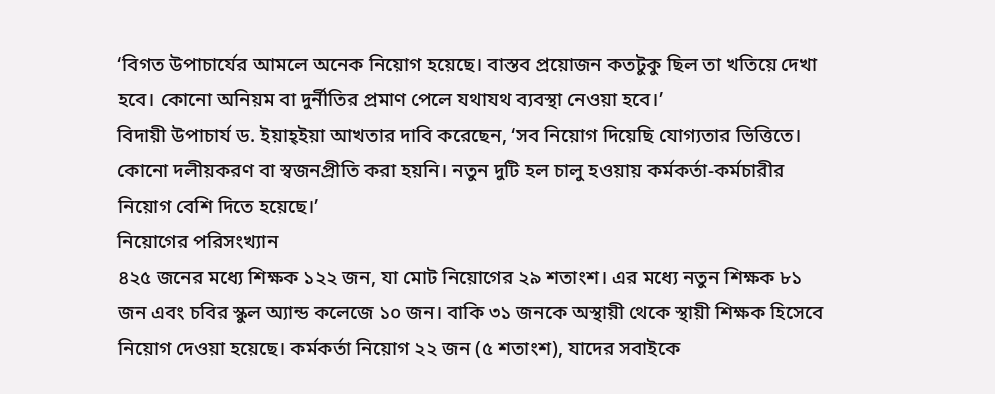‘বিগত উপাচার্যের আমলে অনেক নিয়োগ হয়েছে। বাস্তব প্রয়োজন কতটুকু ছিল তা খতিয়ে দেখা হবে। কোনো অনিয়ম বা দুর্নীতির প্রমাণ পেলে যথাযথ ব্যবস্থা নেওয়া হবে।’
বিদায়ী উপাচার্য ড. ইয়াহ্ইয়া আখতার দাবি করেছেন, ‘সব নিয়োগ দিয়েছি যোগ্যতার ভিত্তিতে। কোনো দলীয়করণ বা স্বজনপ্রীতি করা হয়নি। নতুন দুটি হল চালু হওয়ায় কর্মকর্তা-কর্মচারীর নিয়োগ বেশি দিতে হয়েছে।’
নিয়োগের পরিসংখ্যান
৪২৫ জনের মধ্যে শিক্ষক ১২২ জন, যা মোট নিয়োগের ২৯ শতাংশ। এর মধ্যে নতুন শিক্ষক ৮১ জন এবং চবির স্কুল অ্যান্ড কলেজে ১০ জন। বাকি ৩১ জনকে অস্থায়ী থেকে স্থায়ী শিক্ষক হিসেবে নিয়োগ দেওয়া হয়েছে। কর্মকর্তা নিয়োগ ২২ জন (৫ শতাংশ), যাদের সবাইকে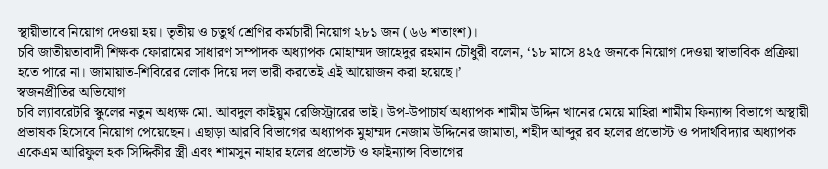স্থায়ীভাবে নিয়োগ দেওয়া হয়। তৃতীয় ও চতুর্থ শ্রেণির কর্মচারী নিয়োগ ২৮১ জন (৬৬ শতাংশ)।
চবি জাতীয়তাবাদী শিক্ষক ফোরামের সাধারণ সম্পাদক অধ্যাপক মোহাম্মদ জাহেদুর রহমান চৌধুরী বলেন, ‘১৮ মাসে ৪২৫ জনকে নিয়োগ দেওয়া স্বাভাবিক প্রক্রিয়া হতে পারে না। জামায়াত-শিবিরের লোক দিয়ে দল ভারী করতেই এই আয়োজন করা হয়েছে।’
স্বজনপ্রীতির অভিযোগ
চবি ল্যাবরেটরি স্কুলের নতুন অধ্যক্ষ মো. আবদুল কাইয়ুম রেজিস্ট্রারের ভাই। উপ-উপাচার্য অধ্যাপক শামীম উদ্দিন খানের মেয়ে মাহিরা শামীম ফিন্যান্স বিভাগে অস্থায়ী প্রভাষক হিসেবে নিয়োগ পেয়েছেন। এছাড়া আরবি বিভাগের অধ্যাপক মুহাম্মদ নেজাম উদ্দিনের জামাতা, শহীদ আব্দুর রব হলের প্রভোস্ট ও পদার্থবিদ্যার অধ্যাপক একেএম আরিফুল হক সিদ্দিকীর স্ত্রী এবং শামসুন নাহার হলের প্রভোস্ট ও ফাইন্যান্স বিভাগের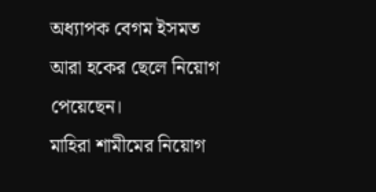অধ্যাপক বেগম ইসমত আরা হকের ছেলে নিয়োগ পেয়েছেন।
মাহিরা শামীমের নিয়োগ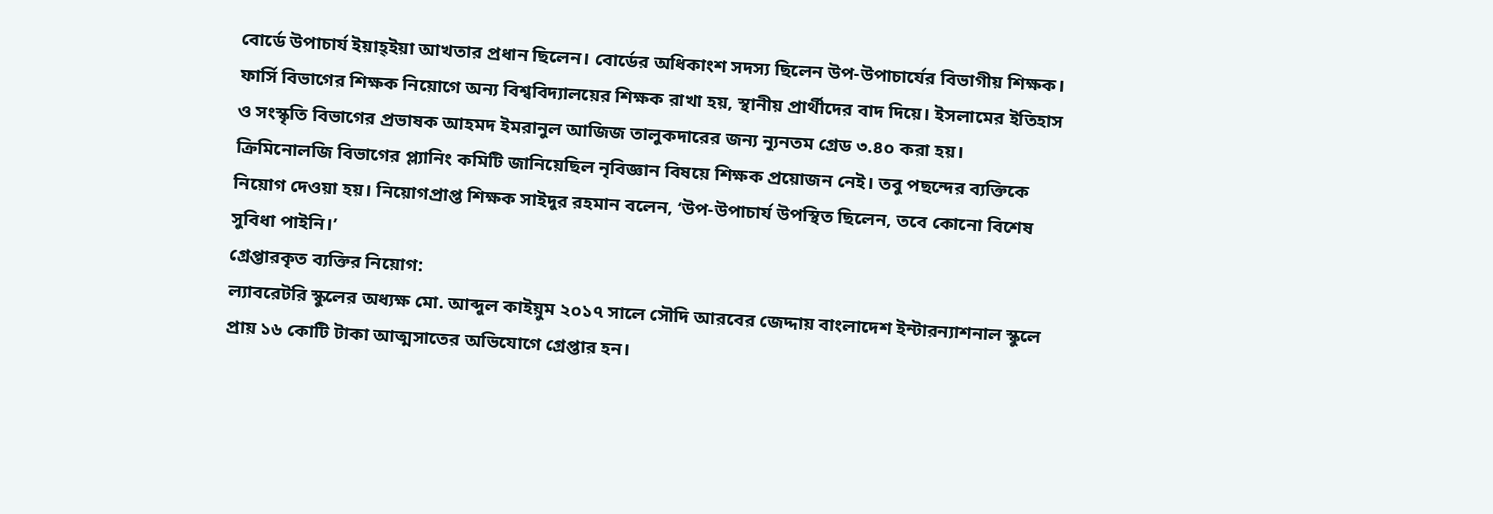বোর্ডে উপাচার্য ইয়াহ্ইয়া আখতার প্রধান ছিলেন। বোর্ডের অধিকাংশ সদস্য ছিলেন উপ-উপাচার্যের বিভাগীয় শিক্ষক। ফার্সি বিভাগের শিক্ষক নিয়োগে অন্য বিশ্ববিদ্যালয়ের শিক্ষক রাখা হয়, স্থানীয় প্রার্থীদের বাদ দিয়ে। ইসলামের ইতিহাস ও সংস্কৃতি বিভাগের প্রভাষক আহমদ ইমরানুল আজিজ তালুকদারের জন্য ন্যূনতম গ্রেড ৩.৪০ করা হয়।
ক্রিমিনোলজি বিভাগের প্ল্যানিং কমিটি জানিয়েছিল নৃবিজ্ঞান বিষয়ে শিক্ষক প্রয়োজন নেই। তবু পছন্দের ব্যক্তিকে নিয়োগ দেওয়া হয়। নিয়োগপ্রাপ্ত শিক্ষক সাইদুর রহমান বলেন, ‘উপ-উপাচার্য উপস্থিত ছিলেন, তবে কোনো বিশেষ সুবিধা পাইনি।’
গ্রেপ্তারকৃত ব্যক্তির নিয়োগ:
ল্যাবরেটরি স্কুলের অধ্যক্ষ মো. আব্দুল কাইয়ুম ২০১৭ সালে সৌদি আরবের জেদ্দায় বাংলাদেশ ইন্টারন্যাশনাল স্কুলে প্রায় ১৬ কোটি টাকা আত্মসাতের অভিযোগে গ্রেপ্তার হন।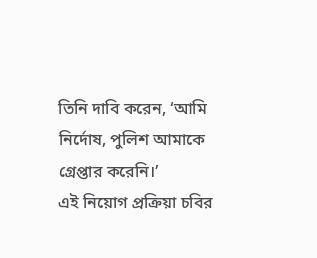তিনি দাবি করেন, ‘আমি নির্দোষ, পুলিশ আমাকে গ্রেপ্তার করেনি।’
এই নিয়োগ প্রক্রিয়া চবির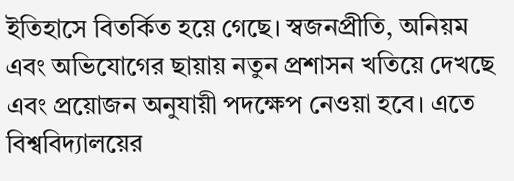ইতিহাসে বিতর্কিত হয়ে গেছে। স্বজনপ্রীতি, অনিয়ম এবং অভিযোগের ছায়ায় নতুন প্রশাসন খতিয়ে দেখছে এবং প্রয়োজন অনুযায়ী পদক্ষেপ নেওয়া হবে। এতে বিশ্ববিদ্যালয়ের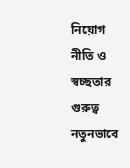নিয়োগ নীতি ও স্বচ্ছতার গুরুত্ব নতুনভাবে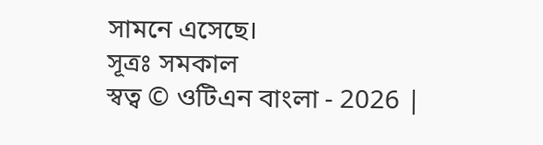সামনে এসেছে।
সূত্রঃ সমকাল
স্বত্ব © ওটিএন বাংলা - 2026 |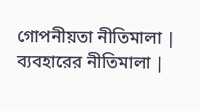গোপনীয়তা নীতিমালা | ব্যবহারের নীতিমালা |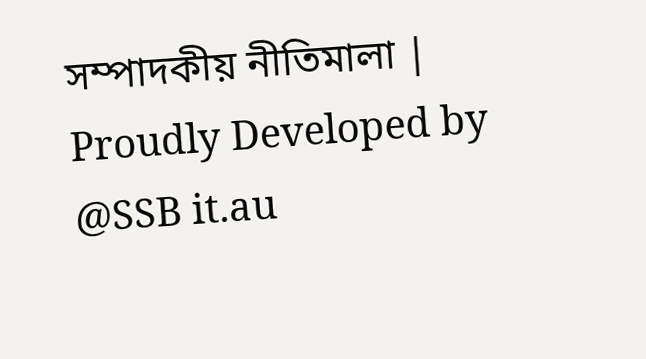সম্পাদকীয় নীতিমালা | Proudly Developed by @SSB it.au